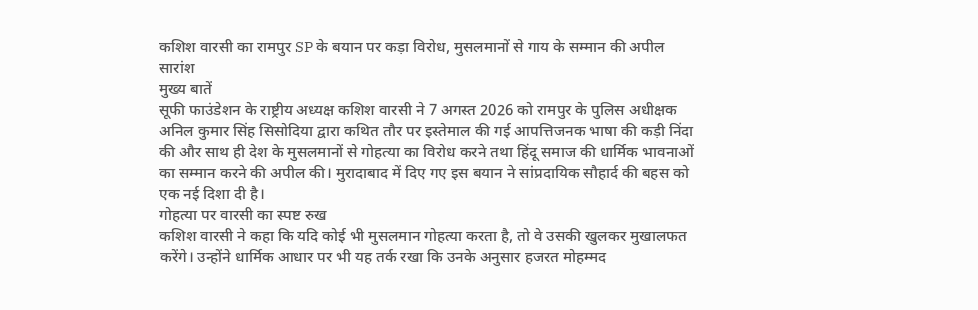कशिश वारसी का रामपुर SP के बयान पर कड़ा विरोध, मुसलमानों से गाय के सम्मान की अपील
सारांश
मुख्य बातें
सूफी फाउंडेशन के राष्ट्रीय अध्यक्ष कशिश वारसी ने 7 अगस्त 2026 को रामपुर के पुलिस अधीक्षक अनिल कुमार सिंह सिसोदिया द्वारा कथित तौर पर इस्तेमाल की गई आपत्तिजनक भाषा की कड़ी निंदा की और साथ ही देश के मुसलमानों से गोहत्या का विरोध करने तथा हिंदू समाज की धार्मिक भावनाओं का सम्मान करने की अपील की। मुरादाबाद में दिए गए इस बयान ने सांप्रदायिक सौहार्द की बहस को एक नई दिशा दी है।
गोहत्या पर वारसी का स्पष्ट रुख
कशिश वारसी ने कहा कि यदि कोई भी मुसलमान गोहत्या करता है, तो वे उसकी खुलकर मुखालफत करेंगे। उन्होंने धार्मिक आधार पर भी यह तर्क रखा कि उनके अनुसार हजरत मोहम्मद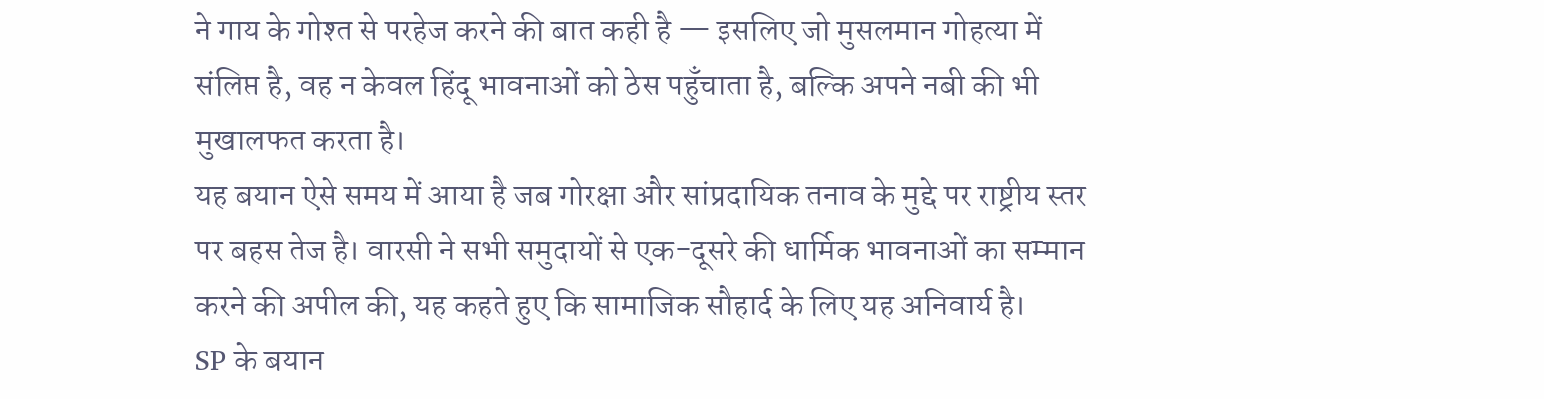ने गाय के गोश्त से परहेज करने की बात कही है — इसलिए जो मुसलमान गोहत्या में संलिप्त है, वह न केवल हिंदू भावनाओं को ठेस पहुँचाता है, बल्कि अपने नबी की भी मुखालफत करता है।
यह बयान ऐसे समय में आया है जब गोरक्षा और सांप्रदायिक तनाव के मुद्दे पर राष्ट्रीय स्तर पर बहस तेज है। वारसी ने सभी समुदायों से एक-दूसरे की धार्मिक भावनाओं का सम्मान करने की अपील की, यह कहते हुए कि सामाजिक सौहार्द के लिए यह अनिवार्य है।
SP के बयान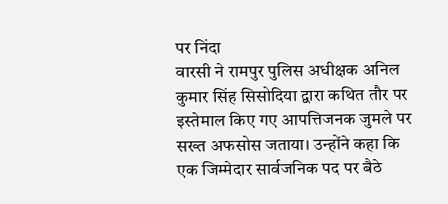पर निंदा
वारसी ने रामपुर पुलिस अधीक्षक अनिल कुमार सिंह सिसोदिया द्वारा कथित तौर पर इस्तेमाल किए गए आपत्तिजनक जुमले पर सख्त अफसोस जताया। उन्होंने कहा कि एक जिम्मेदार सार्वजनिक पद पर बैठे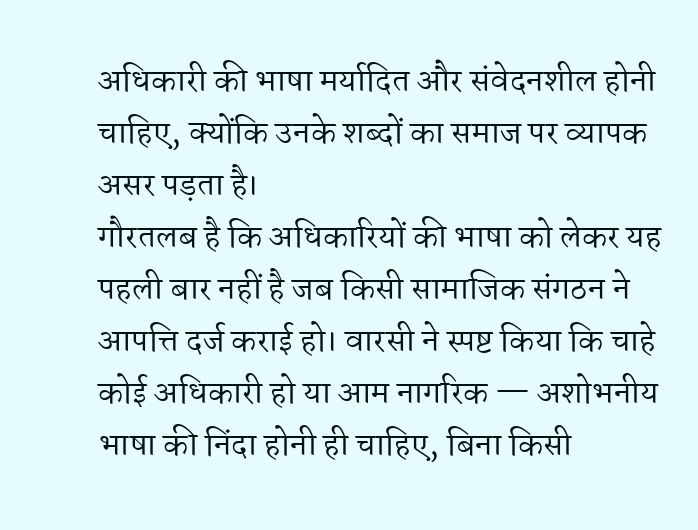अधिकारी की भाषा मर्यादित और संवेदनशील होनी चाहिए, क्योंकि उनके शब्दों का समाज पर व्यापक असर पड़ता है।
गौरतलब है कि अधिकारियों की भाषा को लेकर यह पहली बार नहीं है जब किसी सामाजिक संगठन ने आपत्ति दर्ज कराई हो। वारसी ने स्पष्ट किया कि चाहे कोई अधिकारी हो या आम नागरिक — अशोभनीय भाषा की निंदा होनी ही चाहिए, बिना किसी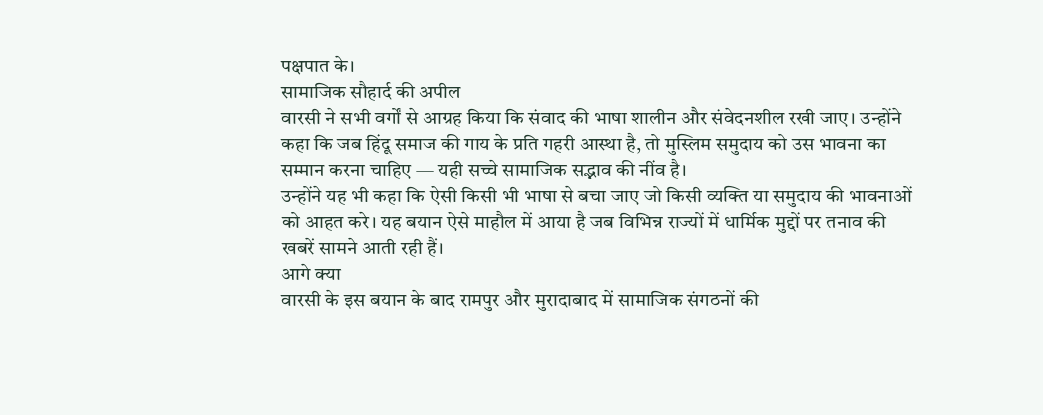पक्षपात के।
सामाजिक सौहार्द की अपील
वारसी ने सभी वर्गों से आग्रह किया कि संवाद की भाषा शालीन और संवेदनशील रखी जाए। उन्होंने कहा कि जब हिंदू समाज की गाय के प्रति गहरी आस्था है, तो मुस्लिम समुदाय को उस भावना का सम्मान करना चाहिए — यही सच्चे सामाजिक सद्भाव की नींव है।
उन्होंने यह भी कहा कि ऐसी किसी भी भाषा से बचा जाए जो किसी व्यक्ति या समुदाय की भावनाओं को आहत करे। यह बयान ऐसे माहौल में आया है जब विभिन्न राज्यों में धार्मिक मुद्दों पर तनाव की खबरें सामने आती रही हैं।
आगे क्या
वारसी के इस बयान के बाद रामपुर और मुरादाबाद में सामाजिक संगठनों की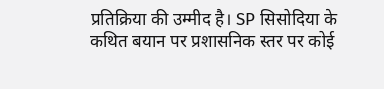प्रतिक्रिया की उम्मीद है। SP सिसोदिया के कथित बयान पर प्रशासनिक स्तर पर कोई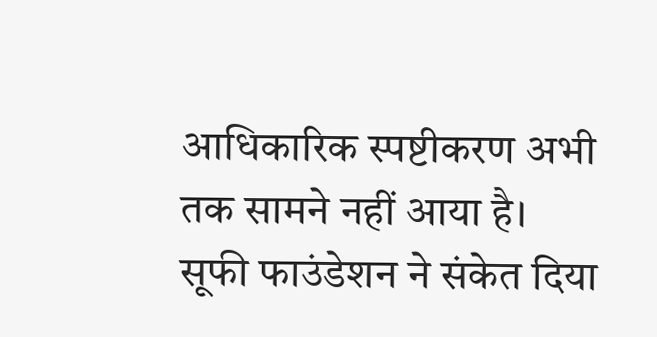आधिकारिक स्पष्टीकरण अभी तक सामने नहीं आया है। सूफी फाउंडेशन ने संकेत दिया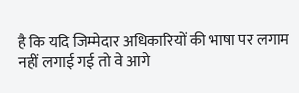है कि यदि जिम्मेदार अधिकारियों की भाषा पर लगाम नहीं लगाई गई तो वे आगे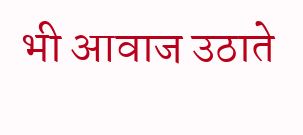भी आवाज उठाते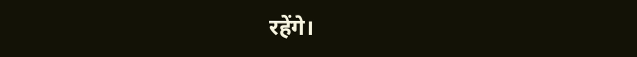रहेंगे।